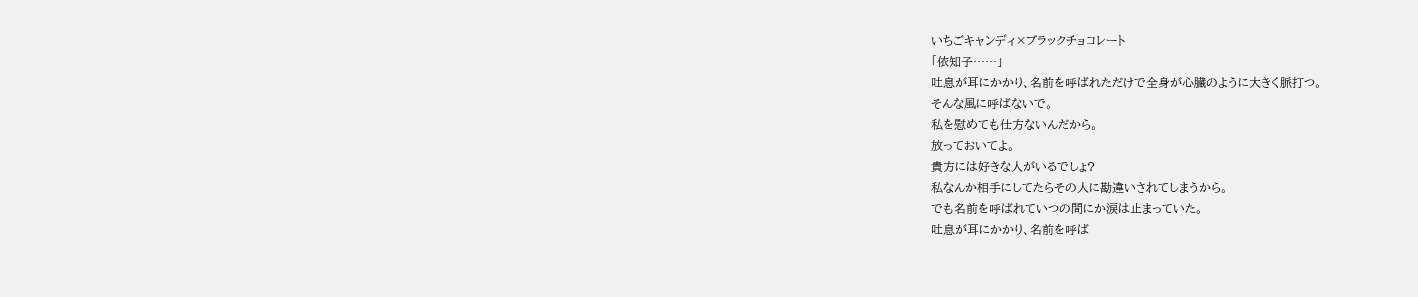いちごキャンディ×ブラックチョコレート
「依知子……」
吐息が耳にかかり、名前を呼ばれただけで全身が心臓のように大きく脈打つ。
そんな風に呼ばないで。
私を慰めても仕方ないんだから。
放っておいてよ。
貴方には好きな人がいるでしょ?
私なんか相手にしてたらその人に勘違いされてしまうから。
でも名前を呼ばれていつの間にか涙は止まっていた。
吐息が耳にかかり、名前を呼ば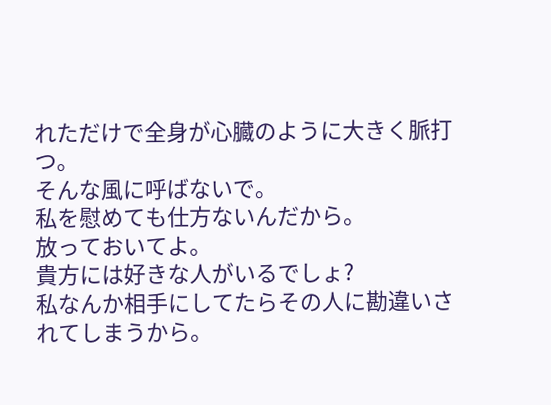れただけで全身が心臓のように大きく脈打つ。
そんな風に呼ばないで。
私を慰めても仕方ないんだから。
放っておいてよ。
貴方には好きな人がいるでしょ?
私なんか相手にしてたらその人に勘違いされてしまうから。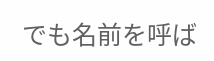でも名前を呼ば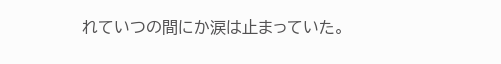れていつの間にか涙は止まっていた。